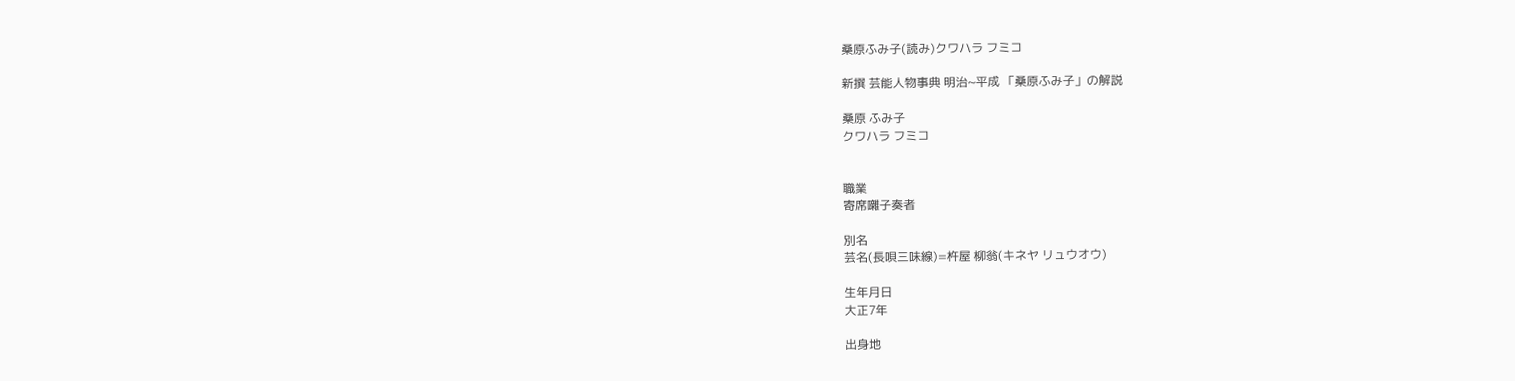桑原ふみ子(読み)クワハラ フミコ

新撰 芸能人物事典 明治~平成 「桑原ふみ子」の解説

桑原 ふみ子
クワハラ フミコ


職業
寄席囃子奏者

別名
芸名(長唄三味線)=杵屋 柳翁(キネヤ リュウオウ)

生年月日
大正7年

出身地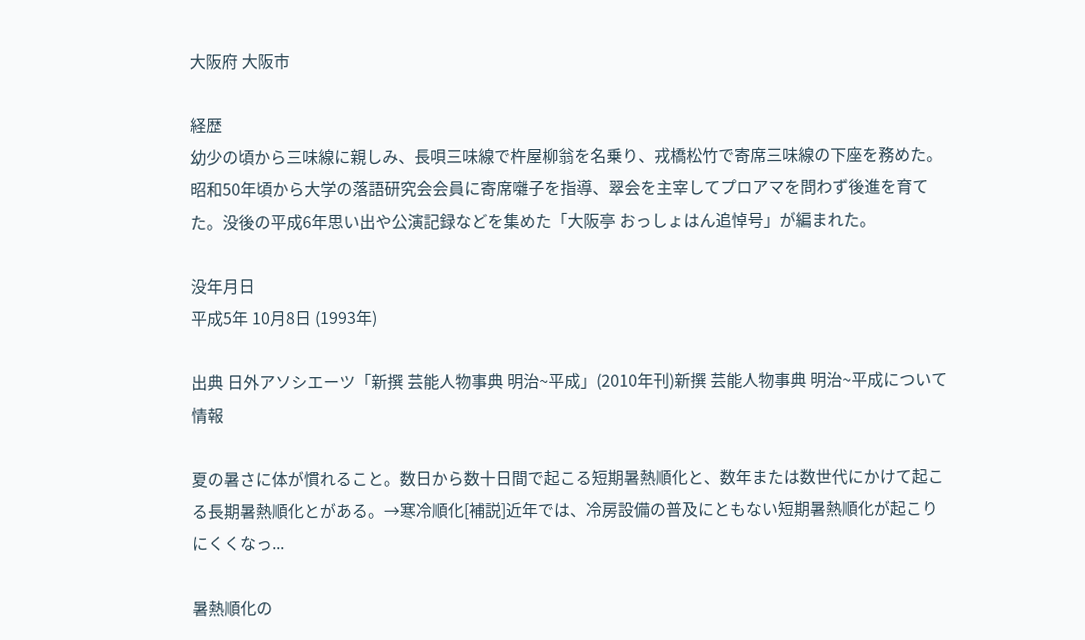大阪府 大阪市

経歴
幼少の頃から三味線に親しみ、長唄三味線で杵屋柳翁を名乗り、戎橋松竹で寄席三味線の下座を務めた。昭和50年頃から大学の落語研究会会員に寄席囃子を指導、翠会を主宰してプロアマを問わず後進を育てた。没後の平成6年思い出や公演記録などを集めた「大阪亭 おっしょはん追悼号」が編まれた。

没年月日
平成5年 10月8日 (1993年)

出典 日外アソシエーツ「新撰 芸能人物事典 明治~平成」(2010年刊)新撰 芸能人物事典 明治~平成について 情報

夏の暑さに体が慣れること。数日から数十日間で起こる短期暑熱順化と、数年または数世代にかけて起こる長期暑熱順化とがある。→寒冷順化[補説]近年では、冷房設備の普及にともない短期暑熱順化が起こりにくくなっ...

暑熱順化の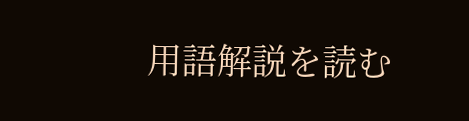用語解説を読む